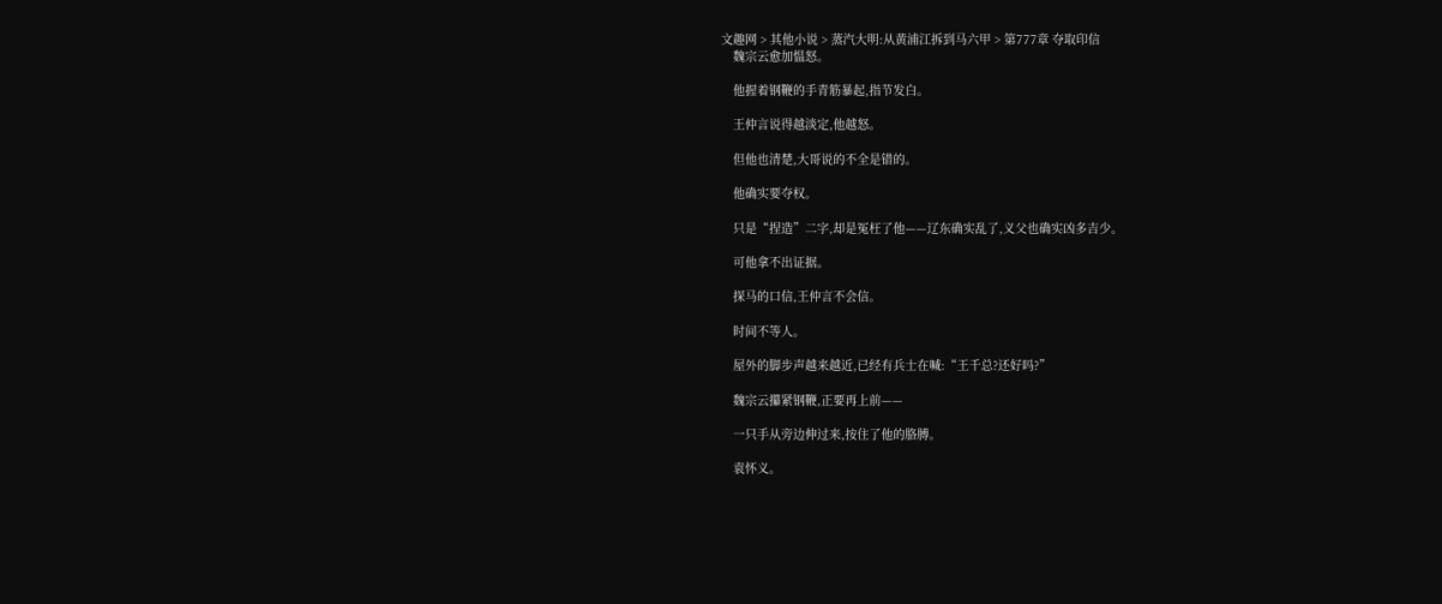文趣网 > 其他小说 > 蒸汽大明:从黄浦江拆到马六甲 > 第777章 夺取印信
    魏宗云愈加愠怒。

    他握着钢鞭的手青筋暴起,指节发白。

    王仲言说得越淡定,他越怒。

    但他也清楚,大哥说的不全是错的。

    他确实要夺权。

    只是“捏造”二字,却是冤枉了他——辽东确实乱了,义父也确实凶多吉少。

    可他拿不出证据。

    探马的口信,王仲言不会信。

    时间不等人。

    屋外的脚步声越来越近,已经有兵士在喊:“王千总?还好吗?”

    魏宗云攥紧钢鞭,正要再上前——

    一只手从旁边伸过来,按住了他的胳膊。

    袁怀义。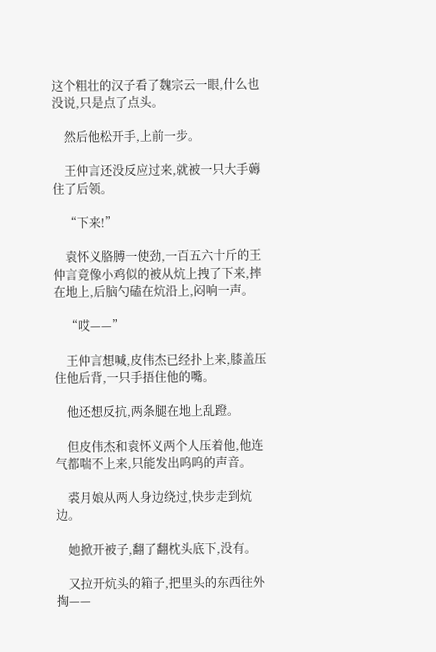这个粗壮的汉子看了魏宗云一眼,什么也没说,只是点了点头。

    然后他松开手,上前一步。

    王仲言还没反应过来,就被一只大手薅住了后领。

    “下来!”

    袁怀义胳膊一使劲,一百五六十斤的王仲言竟像小鸡似的被从炕上拽了下来,摔在地上,后脑勺磕在炕沿上,闷响一声。

    “哎——”

    王仲言想喊,皮伟杰已经扑上来,膝盖压住他后背,一只手捂住他的嘴。

    他还想反抗,两条腿在地上乱蹬。

    但皮伟杰和袁怀义两个人压着他,他连气都喘不上来,只能发出呜呜的声音。

    裘月娘从两人身边绕过,快步走到炕边。

    她掀开被子,翻了翻枕头底下,没有。

    又拉开炕头的箱子,把里头的东西往外掏——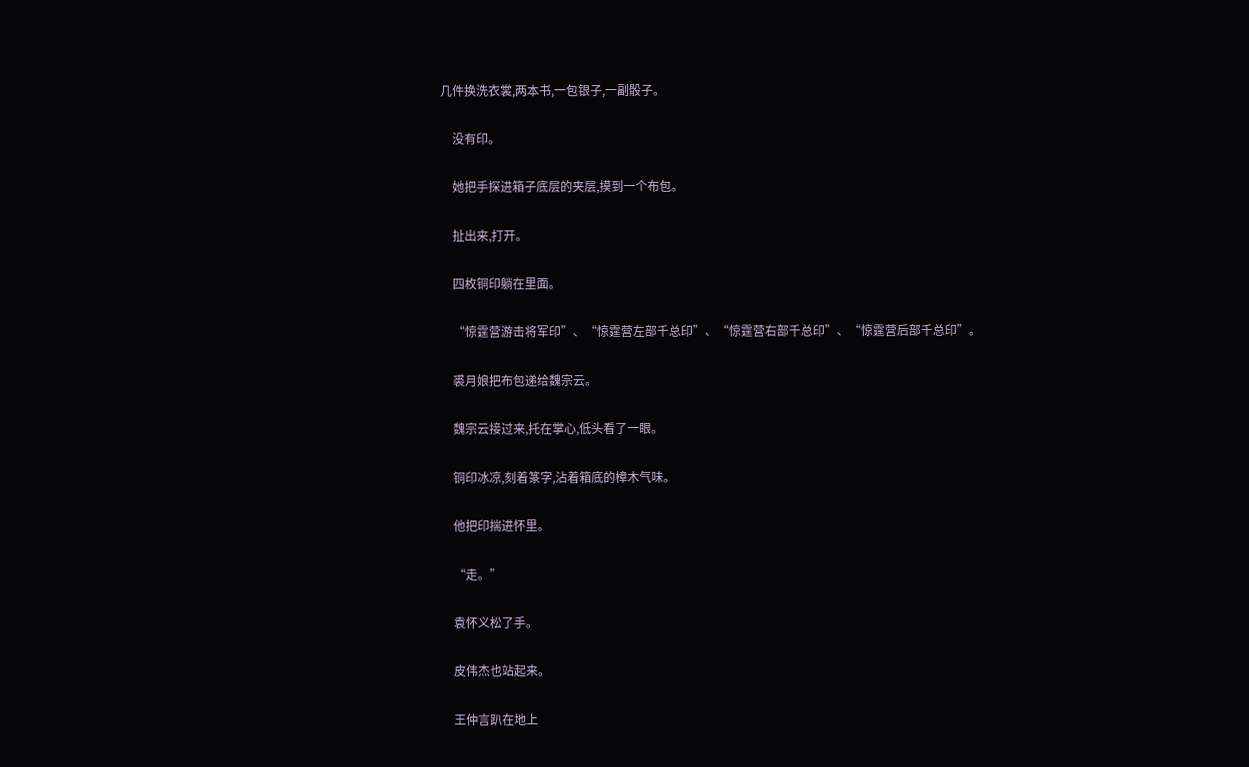几件换洗衣裳,两本书,一包银子,一副骰子。

    没有印。

    她把手探进箱子底层的夹层,摸到一个布包。

    扯出来,打开。

    四枚铜印躺在里面。

    “惊霆营游击将军印”、“惊霆营左部千总印”、“惊霆营右部千总印”、“惊霆营后部千总印”。

    裘月娘把布包递给魏宗云。

    魏宗云接过来,托在掌心,低头看了一眼。

    铜印冰凉,刻着篆字,沾着箱底的樟木气味。

    他把印揣进怀里。

    “走。”

    袁怀义松了手。

    皮伟杰也站起来。

    王仲言趴在地上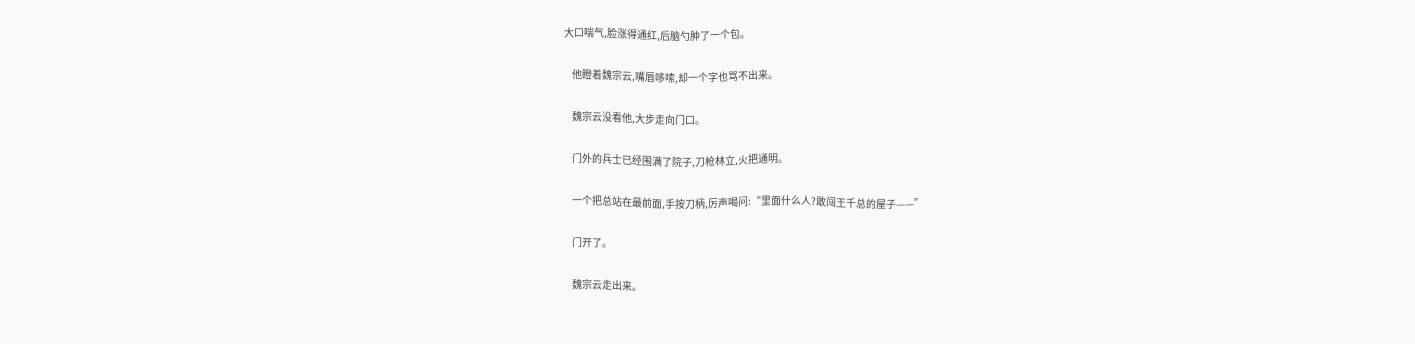大口喘气,脸涨得通红,后脑勺肿了一个包。

    他瞪着魏宗云,嘴唇哆嗦,却一个字也骂不出来。

    魏宗云没看他,大步走向门口。

    门外的兵士已经围满了院子,刀枪林立,火把通明。

    一个把总站在最前面,手按刀柄,厉声喝问:“里面什么人?敢闯王千总的屋子——”

    门开了。

    魏宗云走出来。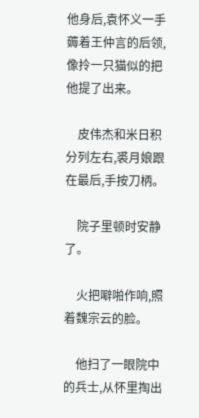他身后,袁怀义一手薅着王仲言的后领,像拎一只猫似的把他提了出来。

    皮伟杰和米日积分列左右,裘月娘跟在最后,手按刀柄。

    院子里顿时安静了。

    火把噼啪作响,照着魏宗云的脸。

    他扫了一眼院中的兵士,从怀里掏出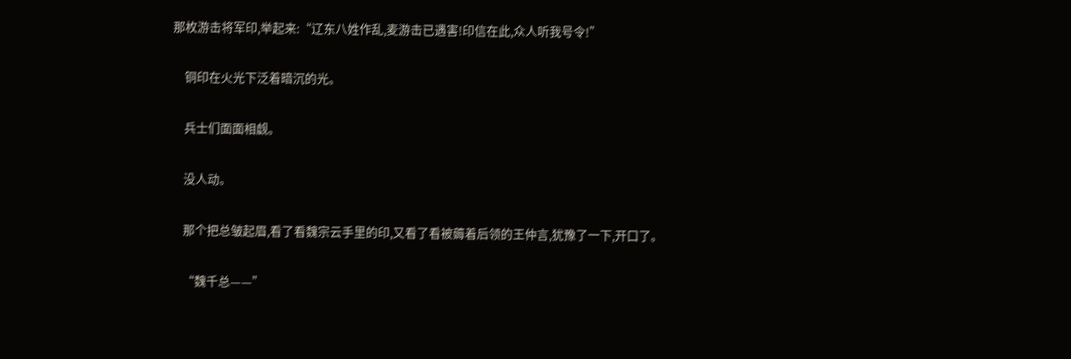那枚游击将军印,举起来:“辽东八姓作乱,麦游击已遇害!印信在此,众人听我号令!”

    铜印在火光下泛着暗沉的光。

    兵士们面面相觑。

    没人动。

    那个把总皱起眉,看了看魏宗云手里的印,又看了看被薅着后领的王仲言,犹豫了一下,开口了。

    “魏千总——”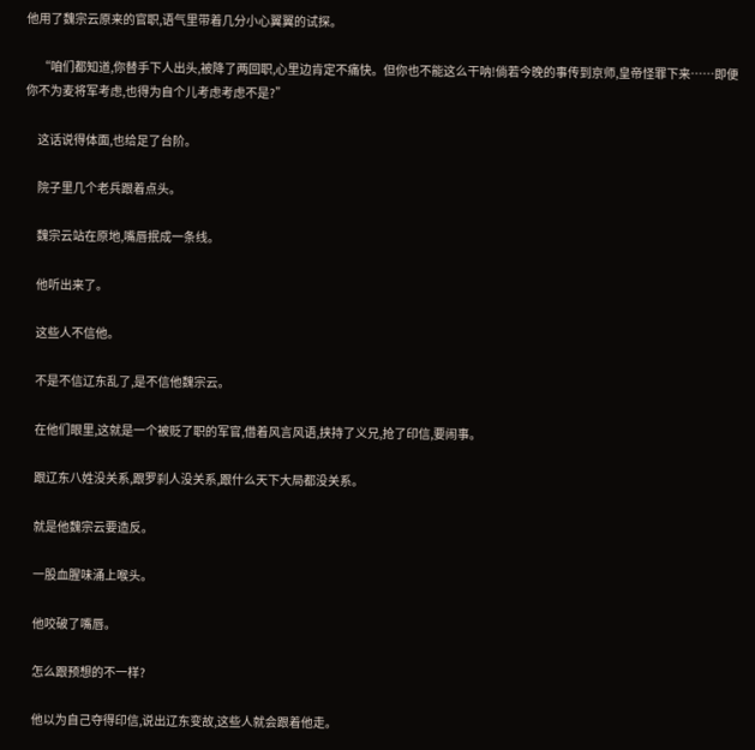他用了魏宗云原来的官职,语气里带着几分小心翼翼的试探。

    “咱们都知道,你替手下人出头,被降了两回职,心里边肯定不痛快。但你也不能这么干呐!倘若今晚的事传到京师,皇帝怪罪下来……即便你不为麦将军考虑,也得为自个儿考虑考虑不是?”

    这话说得体面,也给足了台阶。

    院子里几个老兵跟着点头。

    魏宗云站在原地,嘴唇抿成一条线。

    他听出来了。

    这些人不信他。

    不是不信辽东乱了,是不信他魏宗云。

    在他们眼里,这就是一个被贬了职的军官,借着风言风语,挟持了义兄,抢了印信,要闹事。

    跟辽东八姓没关系,跟罗刹人没关系,跟什么天下大局都没关系。

    就是他魏宗云要造反。

    一股血腥味涌上喉头。

    他咬破了嘴唇。

    怎么跟预想的不一样?

    他以为自己夺得印信,说出辽东变故,这些人就会跟着他走。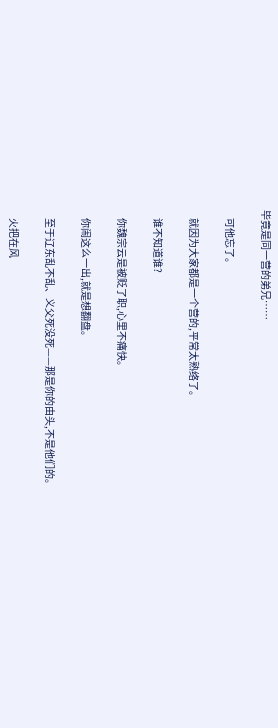毕竟是同一营的弟兄……

    可他忘了。

    就因为大家都是一个营的,平常太熟络了。

    谁不知道谁?

    你魏宗云是被贬了职,心里不痛快。

    你闹这么一出,就是想翻盘。

    至于辽东乱不乱、义父死没死——那是你的由头,不是他们的。

    火把在风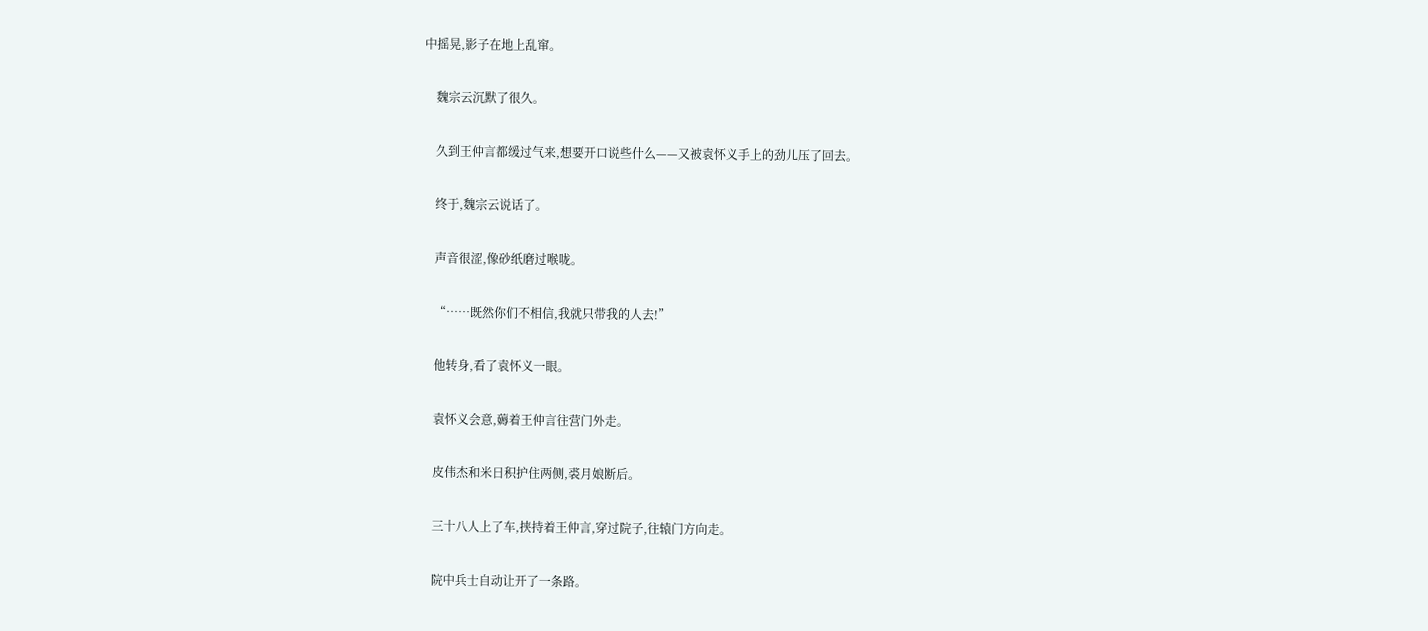中摇晃,影子在地上乱窜。

    魏宗云沉默了很久。

    久到王仲言都缓过气来,想要开口说些什么——又被袁怀义手上的劲儿压了回去。

    终于,魏宗云说话了。

    声音很涩,像砂纸磨过喉咙。

    “……既然你们不相信,我就只带我的人去!”

    他转身,看了袁怀义一眼。

    袁怀义会意,薅着王仲言往营门外走。

    皮伟杰和米日积护住两侧,裘月娘断后。

    三十八人上了车,挟持着王仲言,穿过院子,往辕门方向走。

    院中兵士自动让开了一条路。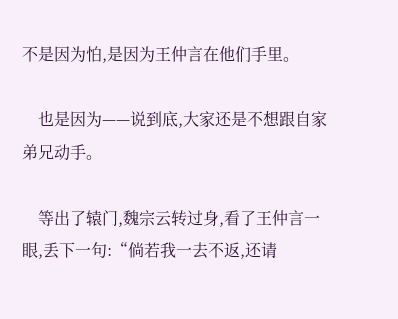不是因为怕,是因为王仲言在他们手里。

    也是因为——说到底,大家还是不想跟自家弟兄动手。

    等出了辕门,魏宗云转过身,看了王仲言一眼,丢下一句:“倘若我一去不返,还请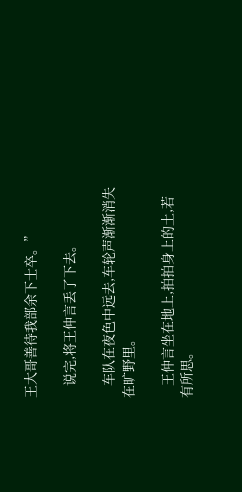王大哥善待我部余下士卒。”

    说完,将王仲言丢了下去。

    车队在夜色中远去,车轮声渐渐消失在旷野里。

    王仲言坐在地上,拍拍身上的土,若有所思。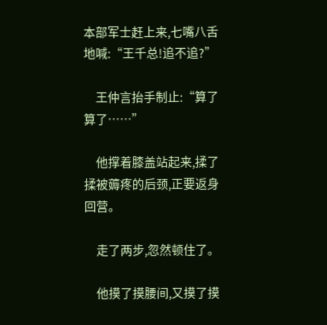本部军士赶上来,七嘴八舌地喊:“王千总!追不追?”

    王仲言抬手制止:“算了算了……”

    他撑着膝盖站起来,揉了揉被薅疼的后颈,正要返身回营。

    走了两步,忽然顿住了。

    他摸了摸腰间,又摸了摸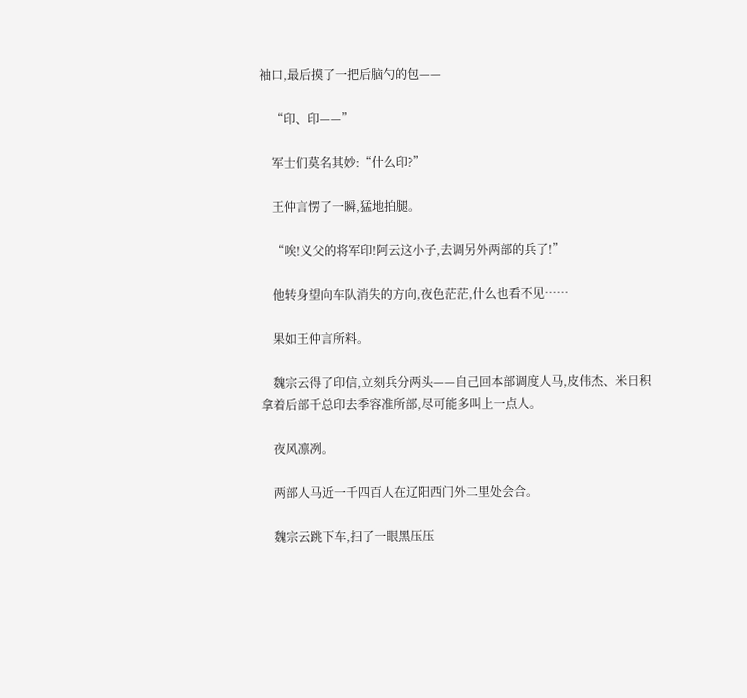袖口,最后摸了一把后脑勺的包——

    “印、印——”

    军士们莫名其妙:“什么印?”

    王仲言愣了一瞬,猛地拍腿。

    “唉!义父的将军印!阿云这小子,去调另外两部的兵了!”

    他转身望向车队消失的方向,夜色茫茫,什么也看不见……

    果如王仲言所料。

    魏宗云得了印信,立刻兵分两头——自己回本部调度人马,皮伟杰、米日积拿着后部千总印去季容准所部,尽可能多叫上一点人。

    夜风凛冽。

    两部人马近一千四百人在辽阳西门外二里处会合。

    魏宗云跳下车,扫了一眼黑压压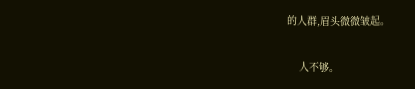的人群,眉头微微皱起。

    人不够。